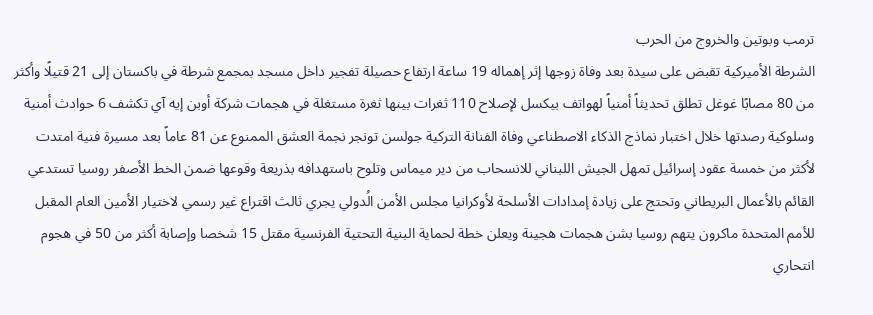ترمب وبوتين والخروج من الحرب
الشرطة الأميركية تقبض على سيدة بعد وفاة زوجها إثر إهماله 19 ساعة ارتفاع حصيلة تفجير داخل مسجد بمجمع شرطة في باكستان إلى 21 قتيلًا وأكثر من 80 مصابًا غوغل تطلق تحديثاً أمنياً لهواتف بيكسل لإصلاح 110 ثغرات بينها ثغرة مستغلة في هجمات شركة أوبن إيه آي تكشف 6 حوادث أمنية وسلوكية رصدتها خلال اختبار نماذج الذكاء الاصطناعي وفاة الفنانة التركية جولسن تونجر نجمة العشق الممنوع عن 81 عاماً بعد مسيرة فنية امتدت لأكثر من خمسة عقود إسرائيل تمهل الجيش اللبناني للانسحاب من دير ميماس وتلوح باستهدافه بذريعة وقوعها ضمن الخط الأصفر روسيا تستدعي القائم بالأعمال البريطاني وتحتج على زيادة إمدادات الأسلحة لأوكرانيا مجلس الأمن الُدولي يجري ثالث اقتراع غير رسمي لاختيار الأمين العام المقبل للأمم المتحدة ماكرون يتهم روسيا بشن هجمات هجينة ويعلن خطة لحماية البنية التحتية الفرنسية مقتل 15 شخصا وإصابة أكثر من 50 في هجوم انتحاري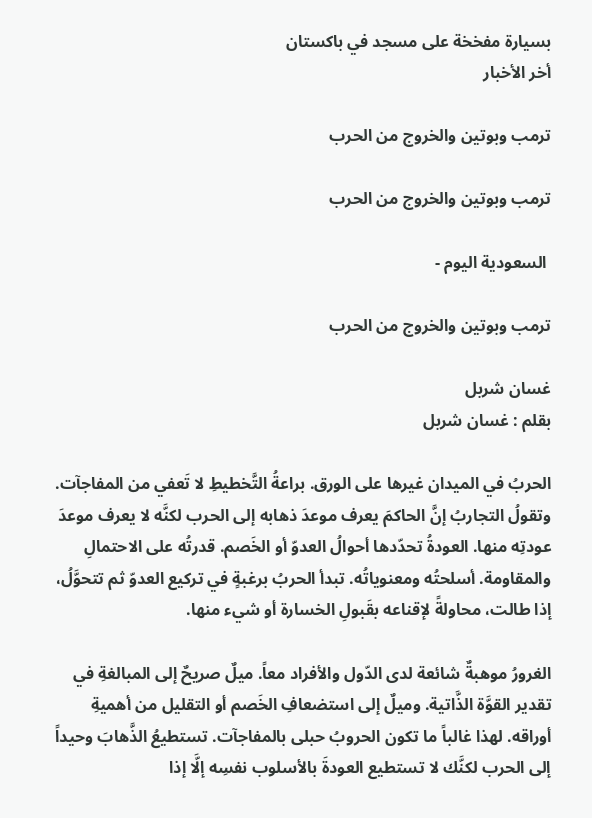بسيارة مفخخة على مسجد في باكستان
أخر الأخبار

ترمب وبوتين والخروج من الحرب

ترمب وبوتين والخروج من الحرب

 السعودية اليوم -

ترمب وبوتين والخروج من الحرب

غسان شربل
بقلم : غسان شربل

الحربُ في الميدان غيرها على الورق. براعةُ التَّخطيطِ لا تَعفي من المفاجآت. وتقولُ التجاربُ إنَّ الحاكمَ يعرف موعدَ ذهابه إلى الحرب لكنَّه لا يعرف موعدَ عودتِه منها. العودةُ تحدّدها أحوالُ العدوّ أو الخَصم. قدرتُه على الاحتمالِ والمقاومة. أسلحتُه ومعنوياتُه. تبدأ الحربُ برغبةٍ في تركيع العدوّ ثم تتحوَّلُ، إذا طالت، محاولةً لإقناعه بقَبولِ الخسارة أو شيء منها.

الغرورُ موهبةٌ شائعة لدى الدّول والأفراد معاً. ميلٌ صريحٌ إلى المبالغةِ في تقدير القوَّة الذَّاتية. وميلٌ إلى استضعافِ الخَصم أو التقليل من أهميةِ أوراقه. لهذا غالباً ما تكون الحروبُ حبلى بالمفاجآت. تستطيعُ الذَّهابَ وحيداً إلى الحرب لكنَّك لا تستطيع العودةَ بالأسلوب نفسِه إلَّا إذا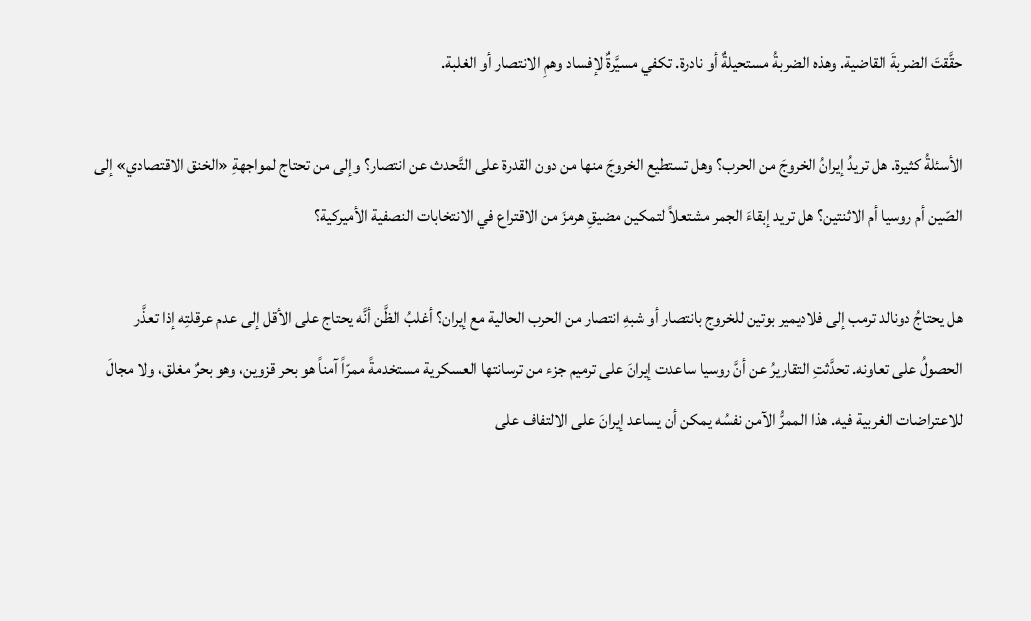حقَّقتَ الضربةَ القاضية. وهذه الضربةُ مستحيلةٌ أو نادرة. تكفي مسيَّرةٌ لإفساد وهمِ الانتصار أو الغلبة.

الأسئلةُ كثيرة. هل تريدُ إيرانُ الخروجَ من الحرب؟ وهل تستطيع الخروجَ منها من دون القدرة على التَّحدث عن انتصار؟ وإلى من تحتاج لمواجهةِ «الخنق الاقتصادي» إلى الصّين أم روسيا أم الاثنتين؟ هل تريد إبقاءَ الجمر مشتعلاً لتمكين مضيقِ هرمزَ من الاقتراع في الانتخابات النصفية الأميركية؟

هل يحتاجُ دونالد ترمب إلى فلاديمير بوتين للخروج بانتصار أو شبهِ انتصار من الحرب الحالية مع إيران؟ أغلبُ الظَّن أنَّه يحتاج على الأقل إلى عدم عرقلتِه إذا تعذَّر الحصولُ على تعاونه. تحدَّثتِ التقاريرُ عن أنَّ روسيا ساعدت إيرانَ على ترميم جزء من ترسانتها العسكرية مستخدمةً ممرّاً آمناً هو بحر قزوين، وهو بحرٌ مغلق، ولا مجالَ للاعتراضات الغربية فيه. هذا الممرُّ الآمن نفسُه يمكن أن يساعد إيرانَ على الالتفاف على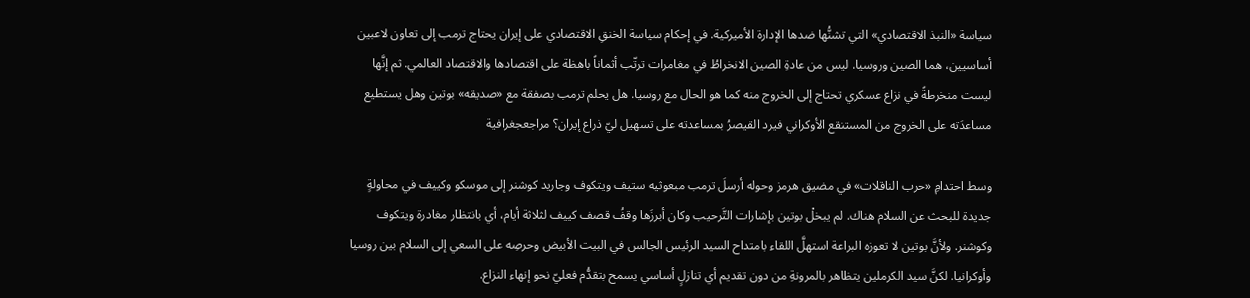سياسة «النبذ الاقتصادي» التي تشنُّها ضدها الإدارة الأميركية. في إحكام سياسة الخنقِ الاقتصادي على إيران يحتاج ترمب إلى تعاون لاعبين أساسيين، هما الصين وروسيا. ليس من عادةِ الصين الانخراطُ في مغامرات ترتّب أثماناً باهظة على اقتصادها والاقتصاد العالمي. ثم إنَّها ليست منخرطةً في نزاع عسكري تحتاج إلى الخروج منه كما هو الحال مع روسيا. هل يحلم ترمب بصفقة مع «صديقه» بوتين وهل يستطيع مساعدَته على الخروج من المستنقع الأوكراني فيرد القيصرُ بمساعدته على تسهيل ليّ ذراع إيران؟ مراجعجغرافية

وسط احتدامِ «حرب الناقلات» في مضيق هرمز وحوله أرسلَ ترمب مبعوثيه ستيف ويتكوف وجاريد كوشنر إلى موسكو وكييف في محاولةٍ جديدة للبحث عن السلام هناك. لم يبخلْ بوتين بإشارات التَّرحيب وكان أبرزَها وقفُ قصف كييف لثلاثة أيام، أي بانتظار مغادرة ويتكوف وكوشنر. ولأنَّ بوتين لا تعوزه البراعة استهلَّ اللقاء بامتداح السيد الرئيس الجالس في البيت الأبيض وحرصِه على السعي إلى السلام بين روسيا وأوكرانيا. لكنَّ سيد الكرملين يتظاهر بالمرونةِ من دون تقديم أي تنازلٍ أساسي يسمح بتقدُّم فعليّ نحو إنهاء النزاع.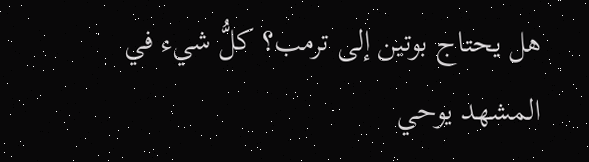هل يحتاج بوتين إلى ترمب؟ كلُّ شيء في المشهد يوحي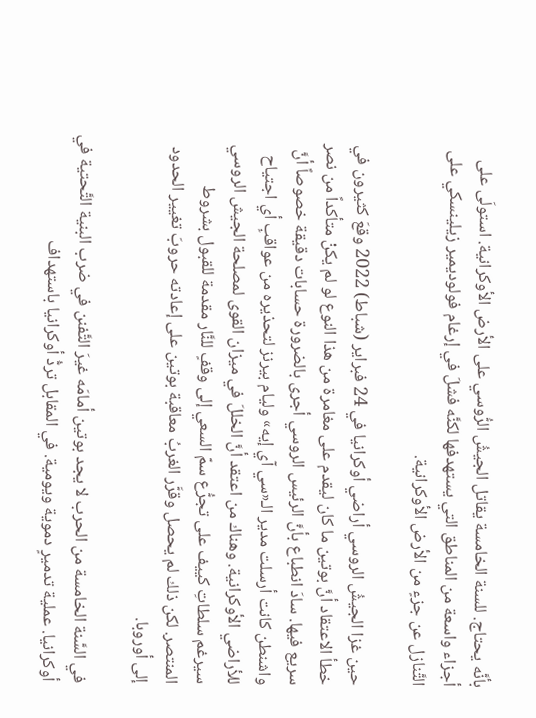بأنَّه يحتاج. للسنة الخامسة يقاتل الجيشُ الرُّوسي على الأرض الأوكرانية. استولَى على أجزاء واسعة من المناطق التي يستهدفها لكنَّه فشلَ في إرغام فولوديمير زيلينسكي على التَّنازل عن جزءٍ من الأرض الأوكرانية.

حين غزا الجيشُ الروسي أراضي أوكرانيا في 24 فبراير (شباط) 2022 وقعَ كثيرون في خطأ الاعتقاد أنَّ بوتين ما كان ليقدم على مغامرة من هذا النوع لو لم يكنْ متأكداً من نصر سريع فيها. سادَ انطباع بأنَّ الرئيس الروسي أجرى بالضرورة حسابات دقيقة خصوصاً أنَّ واشنطن كانت أرسلت مدير الـ«سي آي إيه» وليام بيرنز لتحذيره من عواقبِ أي اجتياح للأراضي الأوكرانية. وهناك من اعتقد أنَّ الخللَ في ميزان القوى لمصلحة الجيش الروسي سيرغم سلطاتِ كييف على تجرُّع سمّ السعي إلى وقفٍ للنَّار مقدمة للقبول بشروط المنتصر. لكن ذلك لم يحصل وقرَّر الغربُ معاقبة بوتين على إعادته حروبَ تغيير الحدود إلى أوروبا.

في السَّنة الخامسة من الحرب لا يجد بوتين أمامَه غيرَ التَّفنن في ضرب البنية التَّحتية في أوكرانيا. عملية تدميرٍ دموية ويومية. في المقابل تردُّ أوكرانيا باستهداف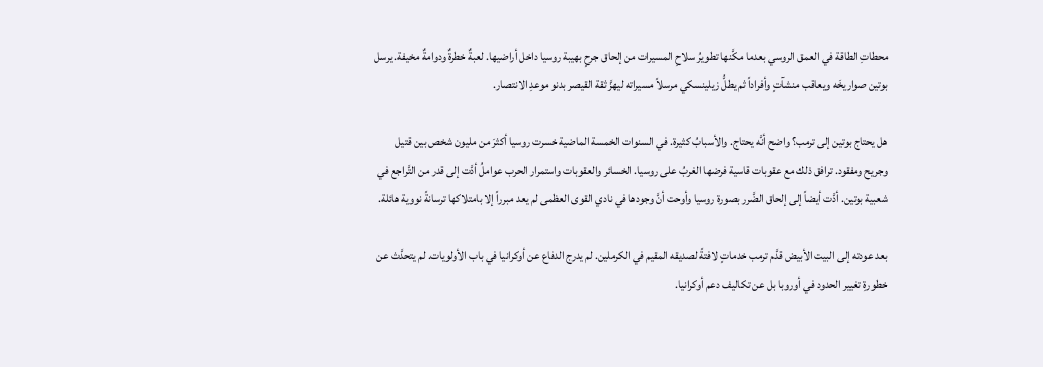محطاتِ الطاقة في العمق الروسي بعدما مكَّنها تطويرُ سلاحِ المسيرات من إلحاق جرحٍ بهيبة روسيا داخل أراضيها. لعبةٌ خطرةٌ ودوامةٌ مخيفة. يرسل بوتين صواريخَه ويعاقب منشآتٍ وأفراداً ثم يطلُّ زيلينسكي مرسلاً مسيراته ليهزَّ ثقة القيصر بدنو موعدِ الانتصار.

هل يحتاج بوتين إلى ترمب؟ واضح أنَّه يحتاج. والأسبابُ كثيرة. في السنوات الخمسة الماضية خسرت روسيا أكثرَ من مليون شخص بين قتيل وجريح ومفقود. ترافق ذلك مع عقوبات قاسية فرضها الغربُ على روسيا. الخسائر والعقوبات واستمرار الحرب عواملُ أدَّت إلى قدر من التَّراجع في شعبية بوتين. أدَّت أيضاً إلى إلحاق الضَّرر بصورة روسيا وأوحت أنَّ وجودها في نادي القوى العظمى لم يعد مبرراً إلا بامتلاكها ترسانةً نووية هائلة.

بعد عودته إلى البيت الأبيض قدَّم ترمب خدماتٍ لافتةً لصديقه المقيم في الكرملين. لم يدرج الدفاع عن أوكرانيا في باب الأولويات. لم يتحدَّث عن خطورةِ تغيير الحدود في أوروبا بل عن تكاليف دعم أوكرانيا.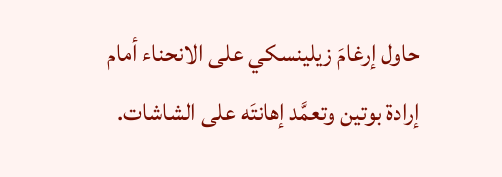حاول إرغامَ زيلينسكي على الانحناء أمام إرادة بوتين وتعمَّد إهانتَه على الشاشات.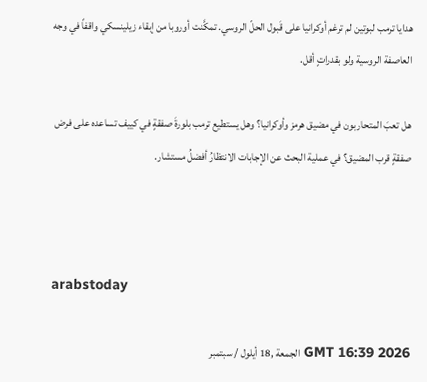هدايا ترمب لبوتين لم ترغم أوكرانيا على قَبول الحلّ الروسي. تمكَّنت أوروبا من إبقاء زيلينسكي واقفاً في وجه العاصفة الروسية ولو بقدراتٍ أقل.

هل تعبَ المتحاربون في مضيق هرمز وأوكرانيا؟ وهل يستطيع ترمب بلورةَ صفقةٍ في كييف تساعده على فرض صفقةٍ قرب المضيق؟ في عملية البحث عن الإجابات الانتظارُ أفضلُ مستشار.



arabstoday

GMT 16:39 2026 الجمعة ,18 أيلول / سبتمبر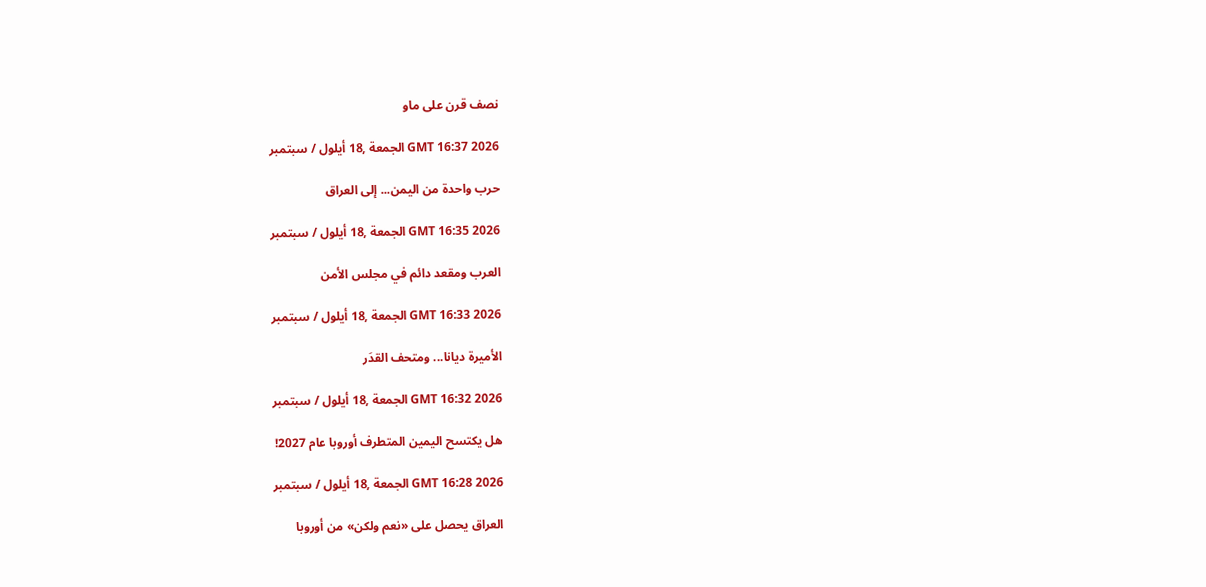نصف قرن على ماو

GMT 16:37 2026 الجمعة ,18 أيلول / سبتمبر

حرب واحدة من اليمن... إلى العراق

GMT 16:35 2026 الجمعة ,18 أيلول / سبتمبر

العرب ومقعد دائم في مجلس الأمن

GMT 16:33 2026 الجمعة ,18 أيلول / سبتمبر

الأميرة ديانا... ومتحف القدَر

GMT 16:32 2026 الجمعة ,18 أيلول / سبتمبر

هل يكتسح اليمين المتطرف أوروبا عام 2027!

GMT 16:28 2026 الجمعة ,18 أيلول / سبتمبر

العراق يحصل على «نعم ولكن» من أوروبا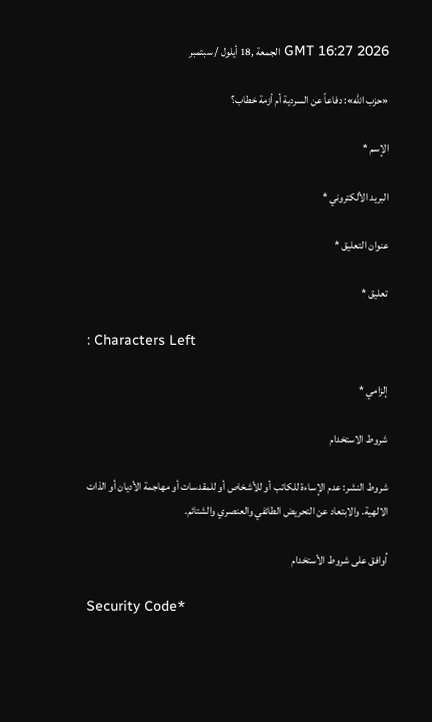GMT 16:27 2026 الجمعة ,18 أيلول / سبتمبر

«حزب الله»: دفاعاً عن السردية أم أزمة خطاب؟

الإسم *

البريد الألكتروني *

عنوان التعليق *

تعليق *

: Characters Left

إلزامي *

شروط الاستخدام

شروط النشر: عدم الإساءة للكاتب أو للأشخاص أو للمقدسات أو مهاجمة الأديان أو الذات الالهية. والابتعاد عن التحريض الطائفي والعنصري والشتائم.

اُوافق على شروط الأستخدام

Security Code*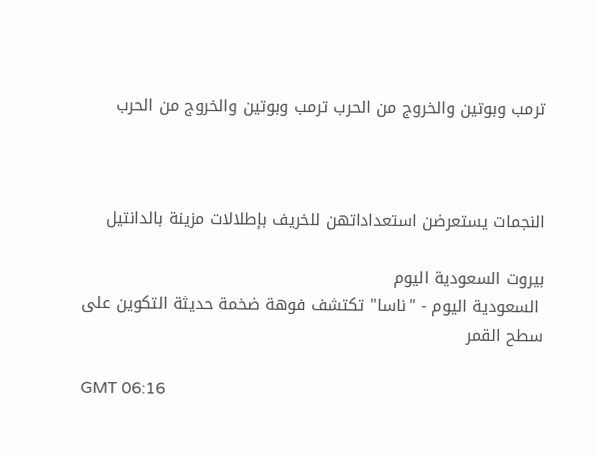ترمب وبوتين والخروج من الحرب ترمب وبوتين والخروج من الحرب



النجمات يستعرضن استعداداتهن للخريف بإطلالات مزينة بالدانتيل

بيروت السعودية اليوم
 السعودية اليوم - "ناسا" تكتشف فوهة ضخمة حديثة التكوين على سطح القمر

GMT 06:16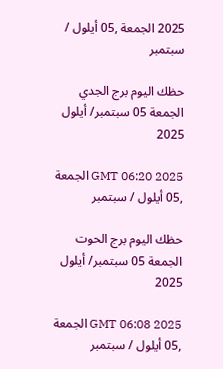2025 الجمعة ,05 أيلول / سبتمبر

حظك اليوم برج الجدي الجمعة 05 سبتمبر/ أيلول 2025

GMT 06:20 2025 الجمعة ,05 أيلول / سبتمبر

حظك اليوم برج الحوت الجمعة 05 سبتمبر/ أيلول 2025

GMT 06:08 2025 الجمعة ,05 أيلول / سبتمبر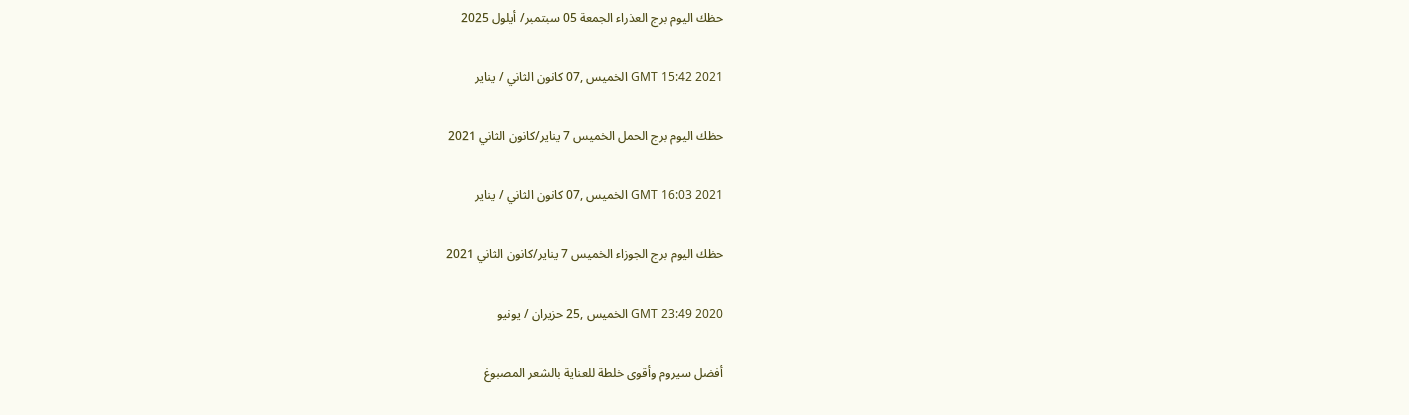حظك اليوم برج العذراء الجمعة 05 سبتمبر/ أيلول 2025

GMT 15:42 2021 الخميس ,07 كانون الثاني / يناير

حظك اليوم برج الحمل الخميس 7 يناير/كانون الثاني 2021

GMT 16:03 2021 الخميس ,07 كانون الثاني / يناير

حظك اليوم برج الجوزاء الخميس 7 يناير/كانون الثاني 2021

GMT 23:49 2020 الخميس ,25 حزيران / يونيو

أفضل سيروم وأقوى خلطة للعناية بالشعر المصبوغ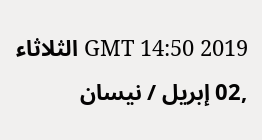GMT 14:50 2019 الثلاثاء ,02 إبريل / نيسان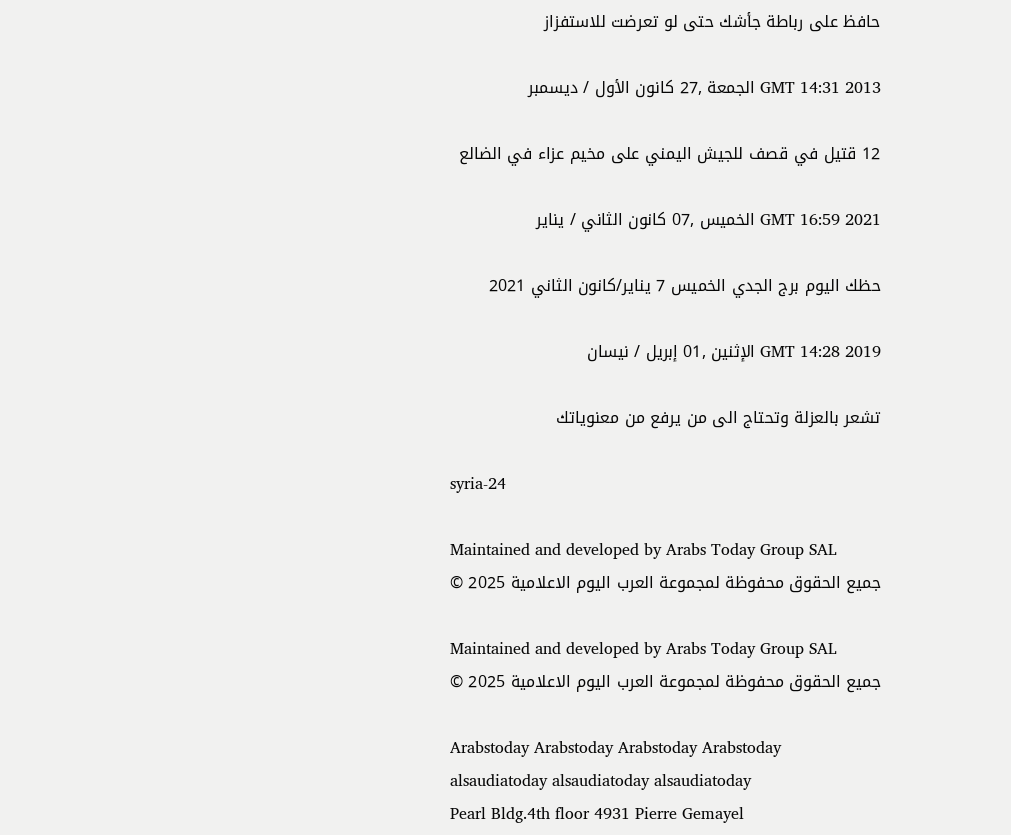حافظ على رباطة جأشك حتى لو تعرضت للاستفزاز

GMT 14:31 2013 الجمعة ,27 كانون الأول / ديسمبر

12 قتيل في قصف للجيش اليمني على مخيم عزاء في الضالع

GMT 16:59 2021 الخميس ,07 كانون الثاني / يناير

حظك اليوم برج الجدي الخميس 7 يناير/كانون الثاني 2021

GMT 14:28 2019 الإثنين ,01 إبريل / نيسان

تشعر بالعزلة وتحتاج الى من يرفع من معنوياتك

syria-24

Maintained and developed by Arabs Today Group SAL
جميع الحقوق محفوظة لمجموعة العرب اليوم الاعلامية 2025 ©

Maintained and developed by Arabs Today Group SAL
جميع الحقوق محفوظة لمجموعة العرب اليوم الاعلامية 2025 ©

Arabstoday Arabstoday Arabstoday Arabstoday
alsaudiatoday alsaudiatoday alsaudiatoday
Pearl Bldg.4th floor 4931 Pierre Gemayel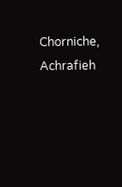Chorniche, Achrafieh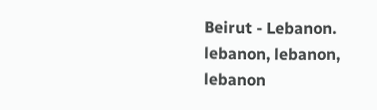Beirut - Lebanon.
lebanon, lebanon, lebanon